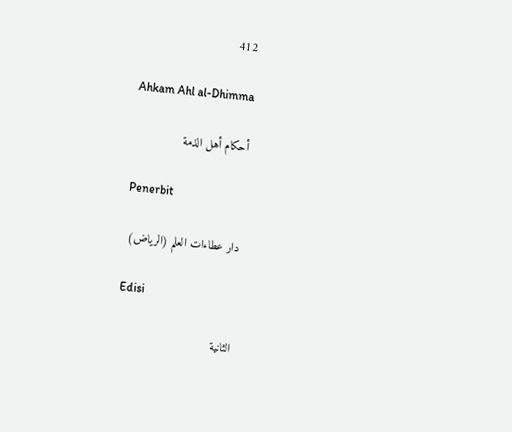412

Ahkam Ahl al-Dhimma

أحكام أهل الذمة

Penerbit

دار عطاءات العلم (الرياض)

Edisi

الثانية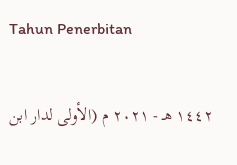Tahun Penerbitan

١٤٤٢ هـ - ٢٠٢١ م (الأولى لدار ابن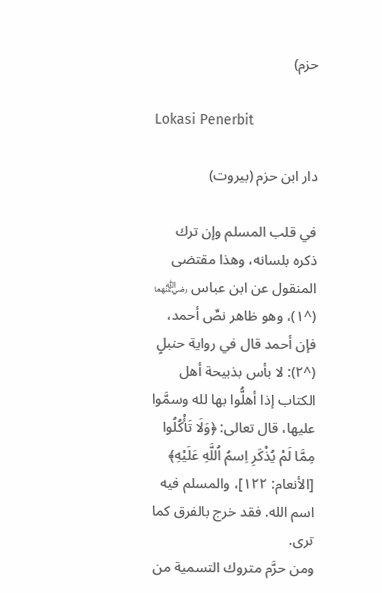حزم)

Lokasi Penerbit

دار ابن حزم (بيروت)

في قلب المسلم وإن ترك ذكره بلسانه، وهذا مقتضى المنقول عن ابن عباس ﵄ (^١)، وهو ظاهر نصِّ أحمد، فإن أحمد قال في رواية حنبلٍ (^٢): لا بأس بذبيحة أهل الكتاب إذا أهلُّوا بها لله وسمَّوا عليها، قال تعالى: ﴿وَلَا تَأْكُلُوا مِمَّا لَمْ يُذْكَرِ اِسمُ اُللَّهِ عَلَيْهِ﴾ [الأنعام: ١٢٢]، والمسلم فيه اسم الله. فقد خرج بالفرق كما ترى.
ومن حرَّم متروك التسمية من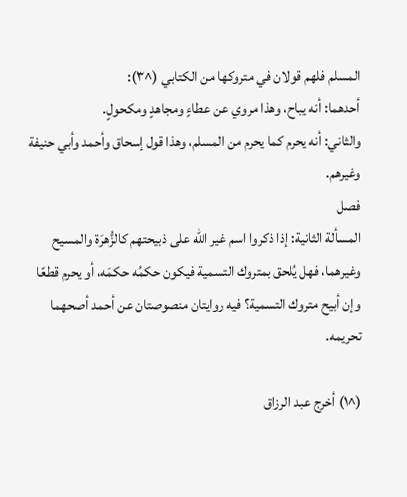المسلم فلهم قولان في متروكها من الكتابي (^٣):
أحدهما: أنه يباح، وهذا مروي عن عطاءٍ ومجاهدٍ ومكحولٍ.
والثاني: أنه يحرم كما يحرم من المسلم، وهذا قول إسحاق وأحمد وأبي حنيفة وغيرهم.
فصل
المسألة الثانية: إذا ذكروا اسم غير الله على ذبيحتهم كالزُّهرَة والمسيح وغيرهما، فهل يُلحق بمتروك التسمية فيكون حكمُه حكمَه، أو يحرم قطعًا وإن أبيح متروك التسمية؟ فيه روايتان منصوصتان عن أحمد أصحهما تحريمه.

(^١) أخرج عبد الرزاق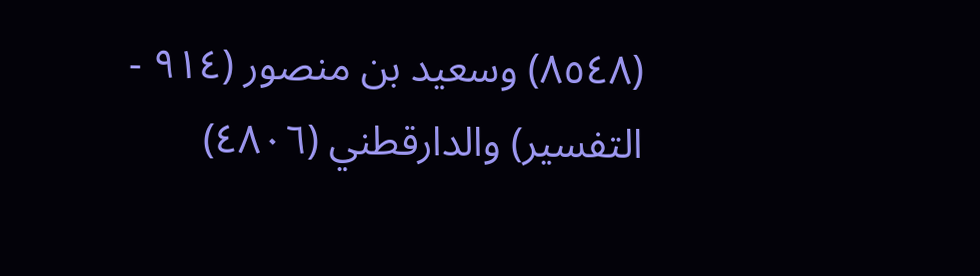(٨٥٤٨) وسعيد بن منصور (٩١٤ - التفسير) والدارقطني (٤٨٠٦)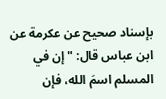بإسناد صحيح عن عكرمة عن ابن عباس قال: "إن في المسلم اسمَ الله، فإن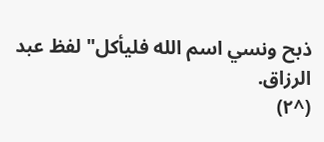ذبح ونسي اسم الله فليأكل" لفظ عبد الرزاق.
(^٢)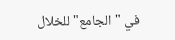في "الجامع" للخلال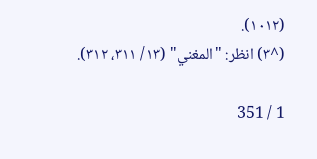(١٠١٢).
(^٣) انظر: "المغني" (١٣/ ٣١١، ٣١٢).

1 / 351